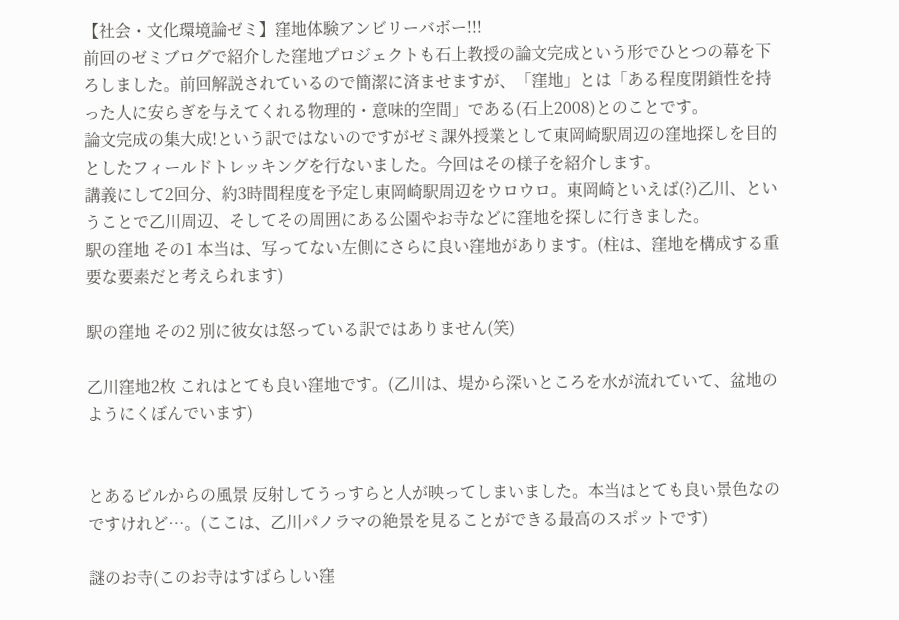【社会・文化環境論ゼミ】窪地体験アンビリーバボー!!!
前回のゼミブログで紹介した窪地プロジェクトも石上教授の論文完成という形でひとつの幕を下ろしました。前回解説されているので簡潔に済ませますが、「窪地」とは「ある程度閉鎖性を持った人に安らぎを与えてくれる物理的・意味的空間」である(石上2008)とのことです。
論文完成の集大成!という訳ではないのですがゼミ課外授業として東岡崎駅周辺の窪地探しを目的としたフィールドトレッキングを行ないました。今回はその様子を紹介します。
講義にして2回分、約3時間程度を予定し東岡崎駅周辺をウロウロ。東岡崎といえば(?)乙川、ということで乙川周辺、そしてその周囲にある公園やお寺などに窪地を探しに行きました。
駅の窪地 その1 本当は、写ってない左側にさらに良い窪地があります。(柱は、窪地を構成する重要な要素だと考えられます)

駅の窪地 その2 別に彼女は怒っている訳ではありません(笑)

乙川窪地2枚 これはとても良い窪地です。(乙川は、堤から深いところを水が流れていて、盆地のようにくぼんでいます)


とあるビルからの風景 反射してうっすらと人が映ってしまいました。本当はとても良い景色なのですけれど…。(ここは、乙川パノラマの絶景を見ることができる最高のスポットです)

謎のお寺(このお寺はすばらしい窪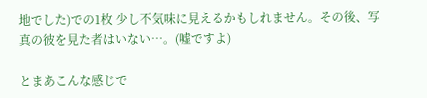地でした)での1枚 少し不気味に見えるかもしれません。その後、写真の彼を見た者はいない…。(嘘ですよ)

とまあこんな感じで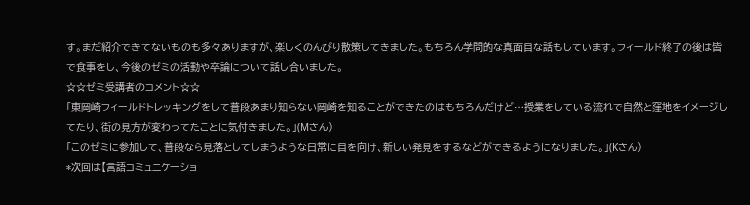す。まだ紹介できてないものも多々ありますが、楽しくのんびり散策してきました。もちろん学問的な真面目な話もしています。フィールド終了の後は皆で食事をし、今後のゼミの活動や卒論について話し合いました。
☆☆ゼミ受講者のコメント☆☆
「東岡崎フィールドトレッキングをして普段あまり知らない岡崎を知ることができたのはもちろんだけど…授業をしている流れで自然と窪地をイメージしてたり、街の見方が変わってたことに気付きました。」(Mさん)
「このゼミに参加して、普段なら見落としてしまうような日常に目を向け、新しい発見をするなどができるようになりました。」(Kさん)
*次回は【言語コミュニケーショ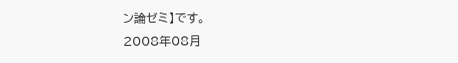ン論ゼミ】です。
2008年08月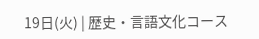19日(火) | 歴史・言語文化コース